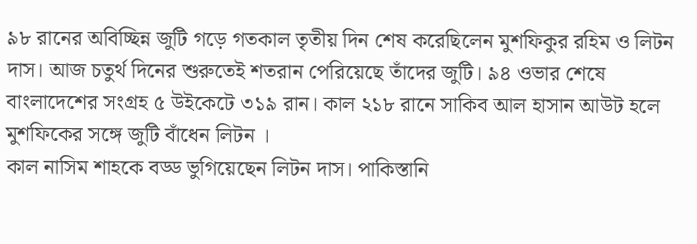৯৮ রানের অবিচ্ছিন্ন জুটি গড়ে গতকাল তৃতীয় দিন শেষ করেছিলেন মুশফিকুর রহিম ও লিটন দাস। আজ চতুর্থ দিনের শুরুতেই শতরান পেরিয়েছে তাঁদের জুটি। ৯৪ ওভার শেষে বাংলাদেশের সংগ্রহ ৫ উইকেটে ৩১৯ রান। কাল ২১৮ রানে সাকিব আল হাসান আউট হলে মুশফিকের সঙ্গে জুটি বাঁধেন লিটন ।
কাল নাসিম শাহকে বড্ড ভুগিয়েছেন লিটন দাস। পাকিস্তানি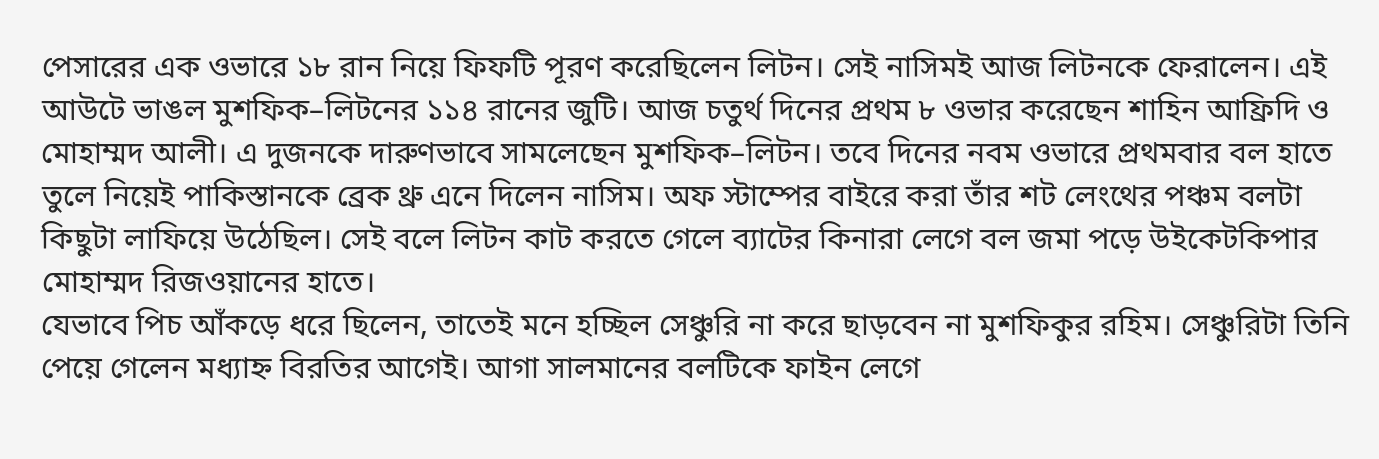পেসারের এক ওভারে ১৮ রান নিয়ে ফিফটি পূরণ করেছিলেন লিটন। সেই নাসিমই আজ লিটনকে ফেরালেন। এই আউটে ভাঙল মুশফিক–লিটনের ১১৪ রানের জুটি। আজ চতুর্থ দিনের প্রথম ৮ ওভার করেছেন শাহিন আফ্রিদি ও মোহাম্মদ আলী। এ দুজনকে দারুণভাবে সামলেছেন মুশফিক–লিটন। তবে দিনের নবম ওভারে প্রথমবার বল হাতে তুলে নিয়েই পাকিস্তানকে ব্রেক থ্রু এনে দিলেন নাসিম। অফ স্টাম্পের বাইরে করা তাঁর শট লেংথের পঞ্চম বলটা কিছুটা লাফিয়ে উঠেছিল। সেই বলে লিটন কাট করতে গেলে ব্যাটের কিনারা লেগে বল জমা পড়ে উইকেটকিপার মোহাম্মদ রিজওয়ানের হাতে।
যেভাবে পিচ আঁকড়ে ধরে ছিলেন, তাতেই মনে হচ্ছিল সেঞ্চুরি না করে ছাড়বেন না মুশফিকুর রহিম। সেঞ্চুরিটা তিনি পেয়ে গেলেন মধ্যাহ্ন বিরতির আগেই। আগা সালমানের বলটিকে ফাইন লেগে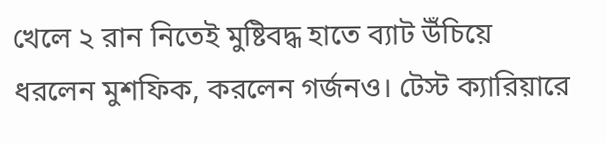খেলে ২ রান নিতেই মুষ্টিবদ্ধ হাতে ব্যাট উঁচিয়ে ধরলেন মুশফিক, করলেন গর্জনও। টেস্ট ক্যারিয়ারে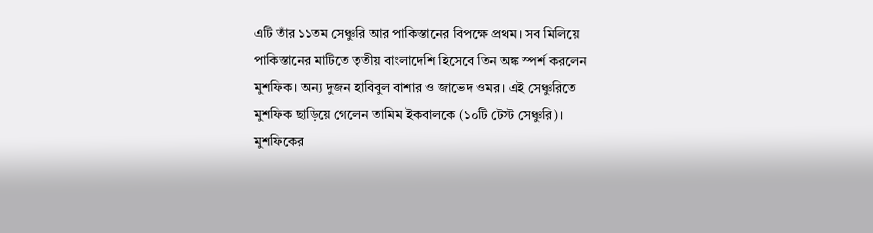এটি তাঁর ১১তম সেঞ্চুরি আর পাকিস্তানের বিপক্ষে প্রথম। সব মিলিয়ে পাকিস্তানের মাটিতে তৃতীয় বাংলাদেশি হিসেবে তিন অঙ্ক স্পর্শ করলেন মুশফিক। অন্য দুজন হাবিবুল বাশার ও জাভেদ ওমর। এই সেঞ্চুরিতে মুশফিক ছাড়িয়ে গেলেন তামিম ইকবালকে (১০টি টেস্ট সেঞ্চুরি)।
মুশফিকের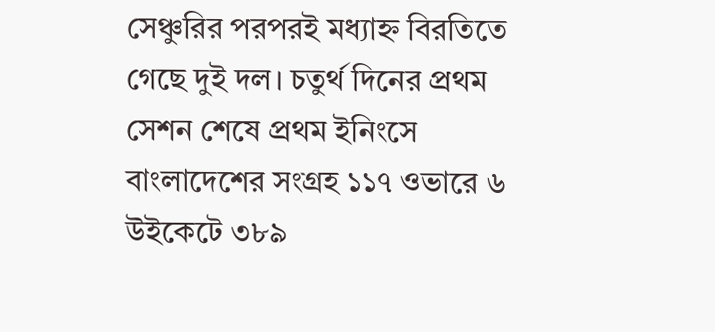সেঞ্চুরির পরপরই মধ্যাহ্ন বিরতিতে গেছে দুই দল। চতুর্থ দিনের প্রথম সেশন শেষে প্রথম ইনিংসে বাংলাদেশের সংগ্রহ ১১৭ ওভারে ৬ উইকেটে ৩৮৯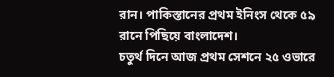রান। পাকিস্তানের প্রথম ইনিংস থেকে ৫৯ রানে পিছিয়ে বাংলাদেশ।
চতুর্থ দিনে আজ প্রথম সেশনে ২৫ ওভারে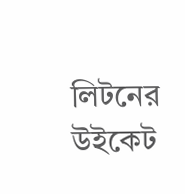লিটনের উইকেট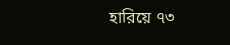হারিয়ে ৭৩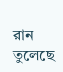রান তুলেছে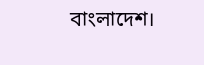বাংলাদেশ।